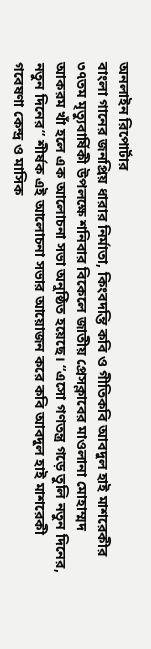অনলাইন রিপোর্টার
বাংলা গানের জনপ্রিয় ধারার নির্মাতা, কিংবদন্তি কবি ও গীতিকবি আবদুল হাই মাশরেকীর ৩৭তম মৃত্যুবার্ষিকী উপলক্ষে শনিবার বিকেলে জাতীয় প্রেসক্লাবের মাওলানা মোহাম্মদ আকরম খাঁ হলে এক আলোচনা সভা অনুষ্ঠিত হয়েছে। “এসো গণতন্ত্র গড়ে তুলি নতুন দিনের, নতুন দিনের” শীর্ষক এই আলোচনা সভার আয়োজন করে কবি আবদুল হাই মাশরেকী গবেষণা কেন্দ্র ও মাসিক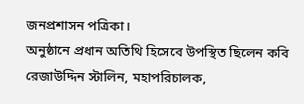জনপ্রশাসন পত্রিকা।
অনুষ্ঠানে প্রধান অতিথি হিসেবে উপস্থিত ছিলেন কবি রেজাউদ্দিন স্টালিন, মহাপরিচালক,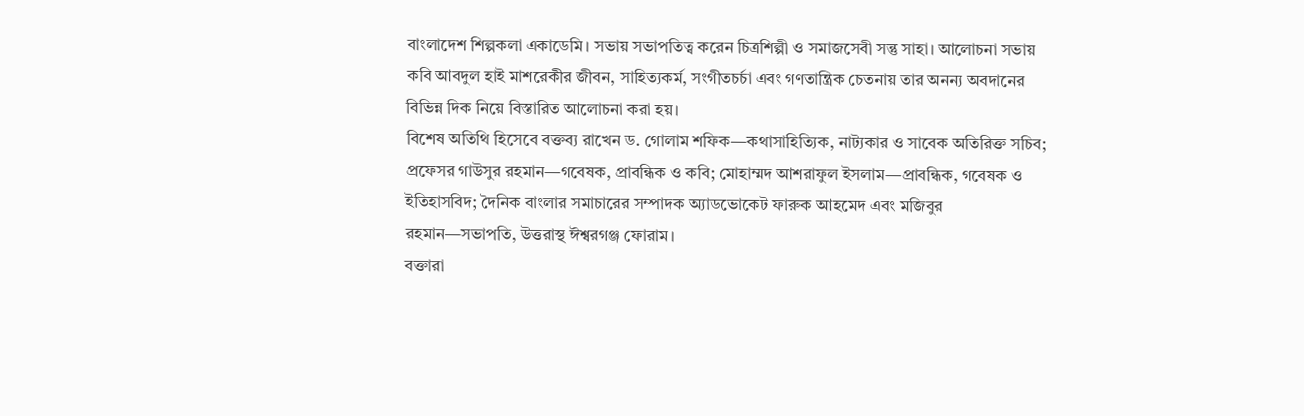বাংলাদেশ শিল্পকলা একাডেমি। সভায় সভাপতিত্ব করেন চিত্রশিল্পী ও সমাজসেবী সন্তু সাহা। আলোচনা সভায় কবি আবদুল হাই মাশরেকীর জীবন, সাহিত্যকর্ম, সংগীতচর্চা এবং গণতান্ত্রিক চেতনায় তার অনন্য অবদানের বিভিন্ন দিক নিয়ে বিস্তারিত আলোচনা করা হয়।
বিশেষ অতিথি হিসেবে বক্তব্য রাখেন ড. গোলাম শফিক—কথাসাহিত্যিক, নাট্যকার ও সাবেক অতিরিক্ত সচিব; প্রফেসর গাউসুর রহমান—গবেষক, প্রাবন্ধিক ও কবি; মোহাম্মদ আশরাফুল ইসলাম—প্রাবন্ধিক, গবেষক ও ইতিহাসবিদ; দৈনিক বাংলার সমাচারের সম্পাদক অ্যাডভোকেট ফারুক আহমেদ এবং মজিবুর রহমান—সভাপতি, উত্তরাস্থ ঈশ্বরগঞ্জ ফোরাম।
বক্তারা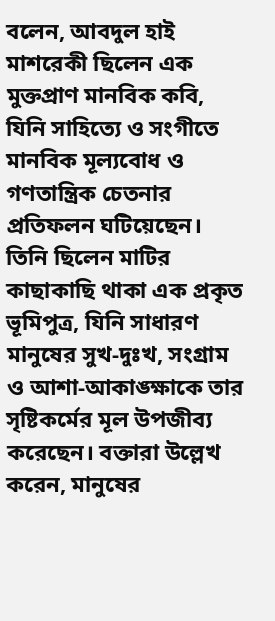বলেন, আবদুল হাই মাশরেকী ছিলেন এক মুক্তপ্রাণ মানবিক কবি, যিনি সাহিত্যে ও সংগীতে মানবিক মূল্যবোধ ও গণতান্ত্রিক চেতনার প্রতিফলন ঘটিয়েছেন। তিনি ছিলেন মাটির কাছাকাছি থাকা এক প্রকৃত ভূমিপুত্র, যিনি সাধারণ মানুষের সুখ-দুঃখ, সংগ্রাম ও আশা-আকাঙ্ক্ষাকে তার সৃষ্টিকর্মের মূল উপজীব্য করেছেন। বক্তারা উল্লেখ করেন, মানুষের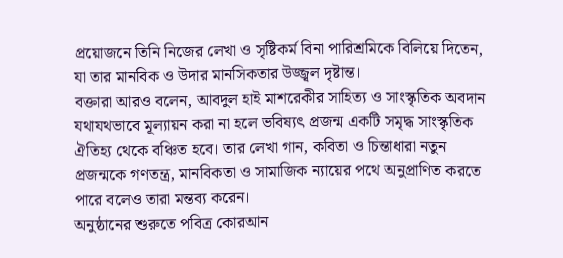প্রয়োজনে তিনি নিজের লেখা ও সৃষ্টিকর্ম বিনা পারিশ্রমিকে বিলিয়ে দিতেন, যা তার মানবিক ও উদার মানসিকতার উজ্জ্বল দৃষ্টান্ত।
বক্তারা আরও বলেন, আবদুল হাই মাশরেকীর সাহিত্য ও সাংস্কৃতিক অবদান যথাযথভাবে মূল্যায়ন করা না হলে ভবিষ্যৎ প্রজন্ম একটি সমৃদ্ধ সাংস্কৃতিক ঐতিহ্য থেকে বঞ্চিত হবে। তার লেখা গান, কবিতা ও চিন্তাধারা নতুন প্রজন্মকে গণতন্ত্র, মানবিকতা ও সামাজিক ন্যায়ের পথে অনুপ্রাণিত করতে পারে বলেও তারা মন্তব্য করেন।
অনুষ্ঠানের শুরুতে পবিত্র কোরআন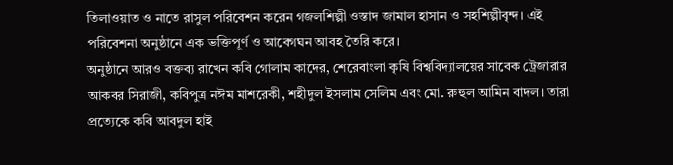তিলাওয়াত ও নাতে রাসুল পরিবেশন করেন গজলশিল্পী ওস্তাদ জামাল হাসান ও সহশিল্পীবৃন্দ। এই পরিবেশনা অনুষ্ঠানে এক ভক্তিপূর্ণ ও আবেগঘন আবহ তৈরি করে।
অনুষ্ঠানে আরও বক্তব্য রাখেন কবি গোলাম কাদের, শেরেবাংলা কৃষি বিশ্ববিদ্যালয়ের সাবেক ট্রেজারার আকবর সিরাজী, কবিপুত্র নঈম মাশরেকী, শহীদুল ইসলাম সেলিম এবং মো. রুহুল আমিন বাদল। তারা প্রত্যেকে কবি আবদুল হাই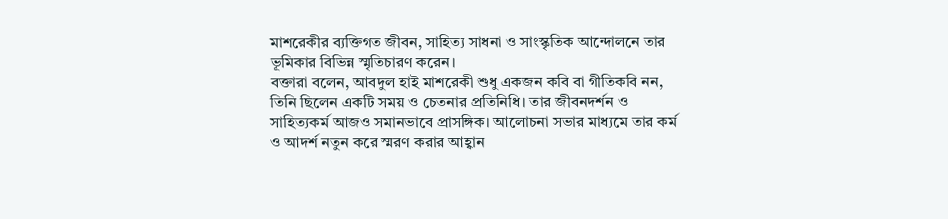মাশরেকীর ব্যক্তিগত জীবন, সাহিত্য সাধনা ও সাংস্কৃতিক আন্দোলনে তার ভূমিকার বিভিন্ন স্মৃতিচারণ করেন।
বক্তারা বলেন, আবদুল হাই মাশরেকী শুধু একজন কবি বা গীতিকবি নন, তিনি ছিলেন একটি সময় ও চেতনার প্রতিনিধি। তার জীবনদর্শন ও সাহিত্যকর্ম আজও সমানভাবে প্রাসঙ্গিক। আলোচনা সভার মাধ্যমে তার কর্ম ও আদর্শ নতুন করে স্মরণ করার আহ্বান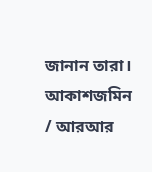জানান তারা।
আকাশজমিন / আরআর